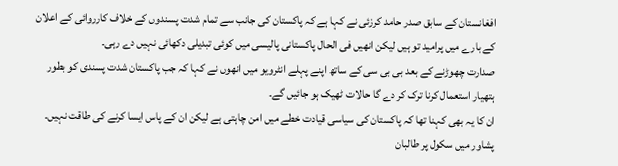افغانستان کے سابق صدر حامد کرزئی نے کہا ہے کہ پاکستان کی جانب سے تمام شدت پسندوں کے خلاف کارروائی کے اعلان کے بارے میں پرامید تو ہیں لیکن انھیں فی الحال پاکستانی پالیسی میں کوئی تبدیلی دکھائی نہیں دے رہی۔
صدارت چھوڑنے کے بعد بی بی سی کے ساتھ اپنے پہلے انٹرویو میں انھوں نے کہا کہ جب پاکستان شدت پسندی کو بطور ہتھیار استعمال کرنا ترک کر دے گا حالات ٹھیک ہو جائیں گے۔
ان کا یہ بھی کہنا تھا کہ پاکستان کی سیاسی قیادت خطے میں امن چاہتی ہے لیکن ان کے پاس ایسا کرنے کی طاقت نہیں۔
پشاور میں سکول پر طالبان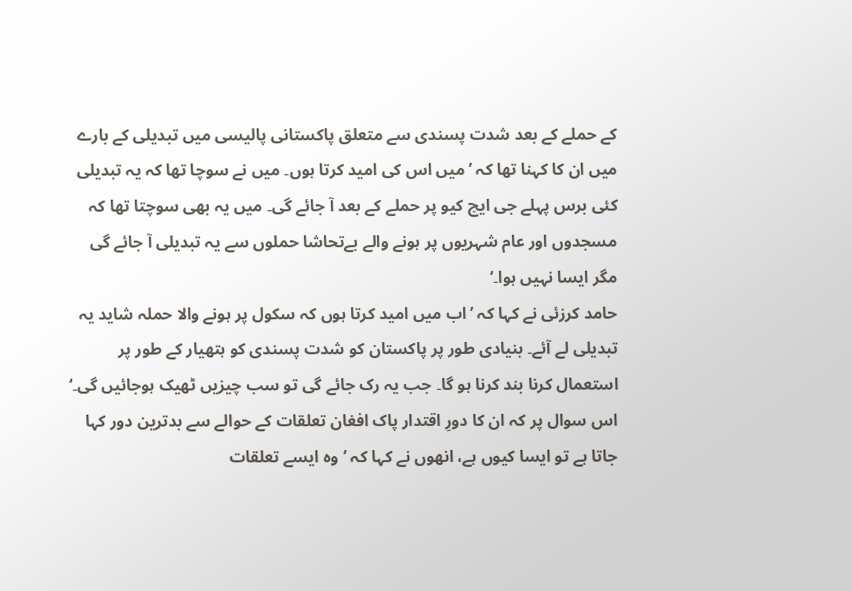کے حملے کے بعد شدت پسندی سے متعلق پاکستانی پالیسی میں تبدیلی کے بارے میں ان کا کہنا تھا کہ ’میں اس کی امید کرتا ہوں۔ میں نے سوچا تھا کہ یہ تبدیلی کئی برس پہلے جی ایچ کیو پر حملے کے بعد آ جائے گی۔ میں یہ بھی سوچتا تھا کہ مسجدوں اور عام شہریوں پر ہونے والے بےتحاشا حملوں سے یہ تبدیلی آ جائے گی مگر ایسا نہیں ہوا۔‘
حامد کرزئی نے کہا کہ ’اب میں امید کرتا ہوں کہ سکول پر ہونے والا حملہ شاید یہ تبدیلی لے آئے۔ بنیادی طور پر پاکستان کو شدت پسندی کو ہتھیار کے طور پر استعمال کرنا بند کرنا ہو گا۔ جب یہ رک جائے گی تو سب چیزیں ٹھیک ہوجائیں گی۔‘
اس سوال پر کہ ان کا دورِ اقتدار پاک افغان تعلقات کے حوالے سے بدترین دور کہا جاتا ہے تو ایسا کیوں ہے، انھوں نے کہا کہ ’وہ ایسے تعلقات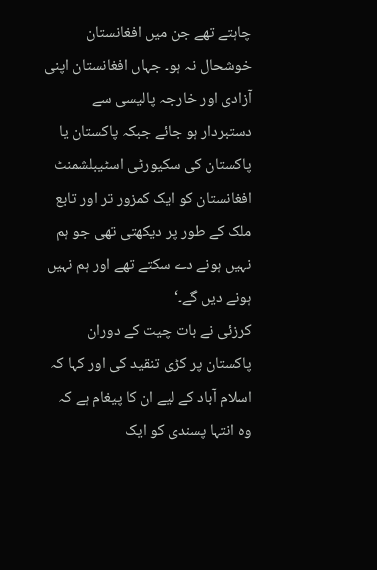چاہتے تھے جن میں افغانستان خوشحال نہ ہو۔ جہاں افغانستان اپنی آزادی اور خارجہ پالیسی سے دستبردار ہو جائے جبکہ پاکستان یا پاکستان کی سکیورٹی اسٹیبلشمنٹ افغانستان کو ایک کمزور تر اور تابع ملک کے طور پر دیکھتی تھی جو ہم نہیں ہونے دے سکتے تھے اور ہم نہیں ہونے دیں گے۔‘
کرزئی نے بات چیت کے دوران پاکستان پر کڑی تنقید کی اور کہا کہ اسلام آباد کے لیے ان کا پیغام ہے کہ وہ انتہا پسندی کو ایک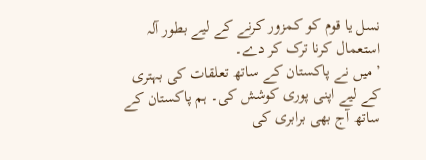نسل یا قوم کو کمزور کرنے کے لیے بطور آلہ استعمال کرنا ترک کر دے۔
’میں نے پاکستان کے ساتھ تعلقات کی بہتری کے لیے اپنی پوری کوشش کی۔ ہم پاکستان کے ساتھ آج بھی برابری کی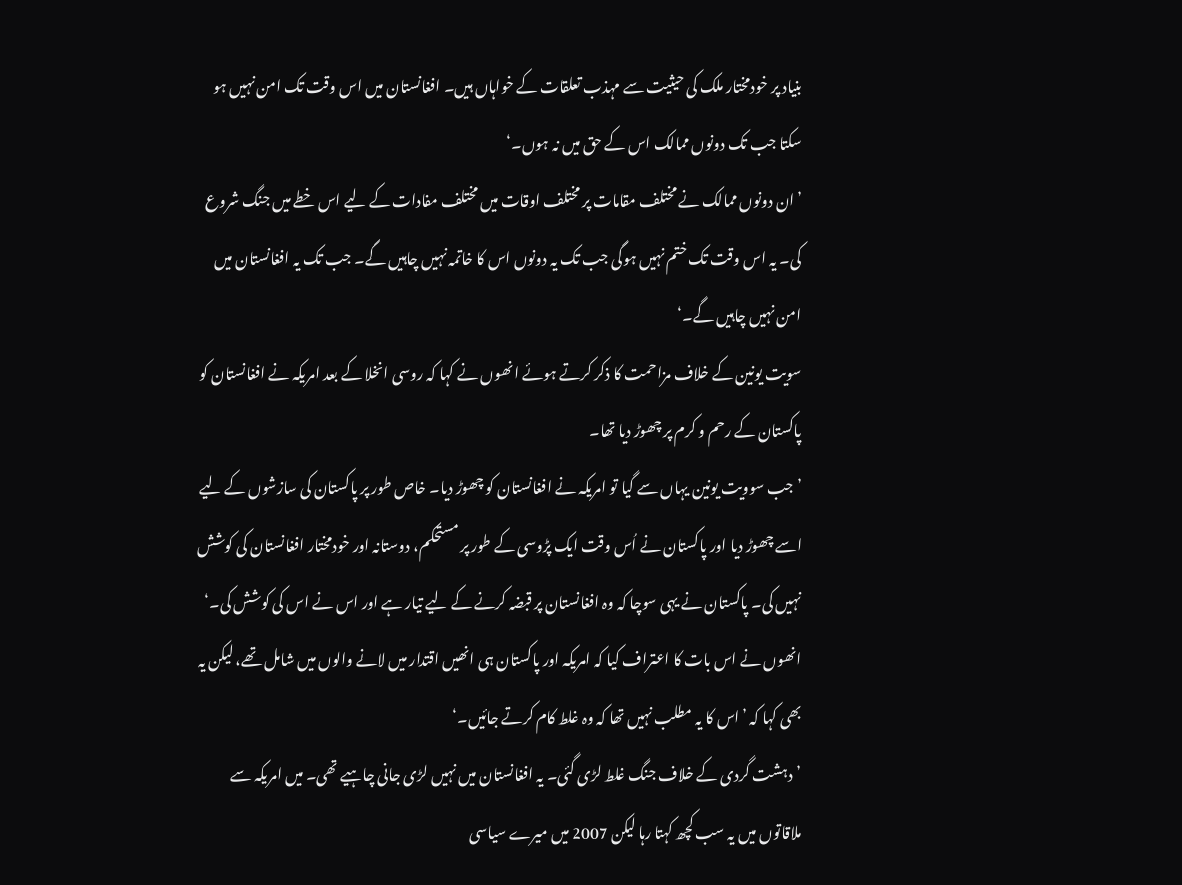بنیاد پر خودمختار ملک کی حیثیت سے مہذب تعلقات کے خواہاں ہیں۔ افغانستان میں اس وقت تک امن نہیں ہو سکتا جب تک دونوں ممالک اس کے حق میں نہ ہوں۔‘
’ان دونوں ممالک نے مختلف مقامات پر مختلف اوقات میں مختلف مفادات کے لیے اس خطے میں جنگ شروع کی۔ یہ اس وقت تک ختم نہیں ہوگی جب تک یہ دونوں اس کا خاتمہ نہیں چاہیں گے۔ جب تک یہ افغانستان میں امن نہیں چاہیں گے۔‘
سویت یونین کے خلاف مزاحمت کا ذکر کرتے ہوئے انھوں نے کہا کہ روسی انخلا کے بعد امریکہ نے افغانستان کو پاکستان کے رحم و کرم پر چھوڑ دیا تھا۔
’جب سوویت یونین یہاں سے گیا تو امریکہ نے افغانستان کو چھوڑ دیا۔ خاص طور پر پاکستان کی سازشوں کے لیے اسے چھوڑ دیا اور پاکستان نے اُس وقت ایک پڑوسی کے طور پر مستحکم، دوستانہ اور خودمختار افغانستان کی کوشش نہیں کی۔ پاکستان نے یہی سوچا کہ وہ افغانستان پر قبضہ کرنے کے لیے تیار ہے اور اس نے اس کی کوشش کی۔‘
انھوں نے اس بات کا اعتراف کیا کہ امریکہ اور پاکستان ہی انھیں اقتدار میں لانے والوں میں شامل تھے، لیکن یہ بھی کہا کہ ’اس کا یہ مطلب نہیں تھا کہ وہ غلط کام کرتے جائیں۔‘
’دہشت گردی کے خلاف جنگ غلط لڑی گئی۔ یہ افغانستان میں نہیں لڑی جانی چاہیے تھی۔ میں امریکہ سے ملاقاتوں میں یہ سب کچھ کہتا رہا لیکن 2007 میں میرے سیاسی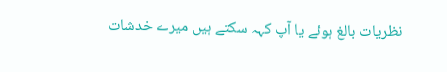نظریات بالغ ہوئے یا آپ کہہ سکتے ہیں میرے خدشات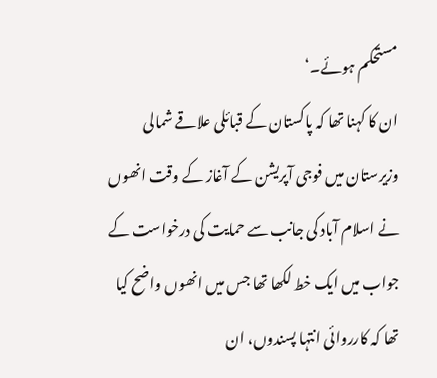مستحکم ہوئے۔‘
ان کا کہنا تھا کہ پاکستان کے قبائلی علاقے شمالی وزیرستان میں فوجی آپریشن کے آغاز کے وقت انھوں نے اسلام آباد کی جانب سے حمایت کی درخواست کے جواب میں ایک خط لکھا تھا جس میں انھوں واضح کیا تھا کہ کارروائی انتہا پسندوں، ان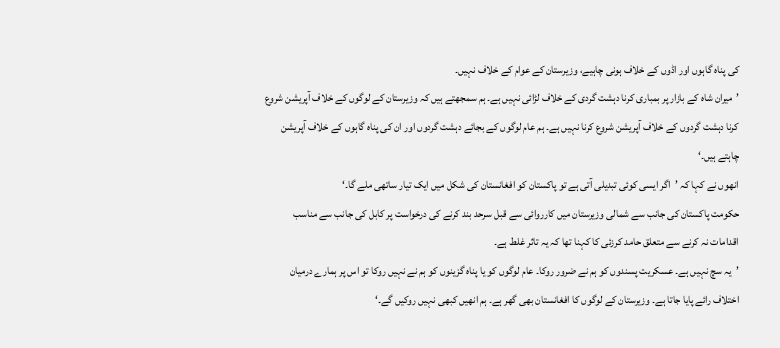کی پناہ گاہوں اور اڈوں کے خلاف ہونی چاہیے، وزیرستان کے عوام کے خلاف نہیں۔
’میران شاہ کے بازار پر بمباری کرنا دہشت گردی کے خلاف لڑائی نہیں ہے۔ ہم سمجھتے ہیں کہ وزیرستان کے لوگوں کے خلاف آپریشن شروع کرنا دہشت گردوں کے خلاف آپریشن شروع کرنا نہیں ہے۔ ہم عام لوگوں کے بجائے دہشت گردوں اور ان کی پناہ گاہوں کے خلاف آپریشن چاہتے ہیں۔‘
انھوں نے کہا کہ ’اگر ایسی کوئی تبدیلی آتی ہے تو پاکستان کو افغانستان کی شکل میں ایک تیار ساتھی ملے گا۔‘
حکومت پاکستان کی جانب سے شمالی وزیرستان میں کارروائی سے قبل سرحد بند کرنے کی درخواست پر کابل کی جانب سے مناسب اقدامات نہ کرنے سے متعلق حامد کرزئی کا کہنا تھا کہ یہ تاثر غلط ہے۔
’یہ سچ نہیں ہے۔ عسکریت پسندوں کو ہم نے ضرور روکا۔ عام لوگوں کو یا پناہ گزینوں کو ہم نے نہیں روکا تو اس پر ہمارے درمیان اختلاف رائے پایا جاتا ہے۔ وزیرستان کے لوگوں کا افغانستان بھی گھر ہے۔ ہم انھیں کبھی نہیں روکیں گے۔‘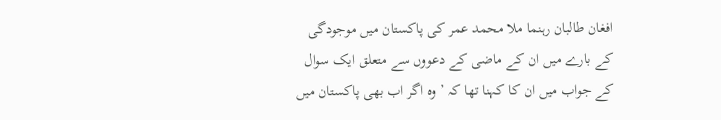افغان طالبان رہنما ملا محمد عمر کی پاکستان میں موجودگی کے بارے میں ان کے ماضی کے دعووں سے متعلق ایک سوال کے جواب میں ان کا کہنا تھا کہ ’وہ اگر اب بھی پاکستان میں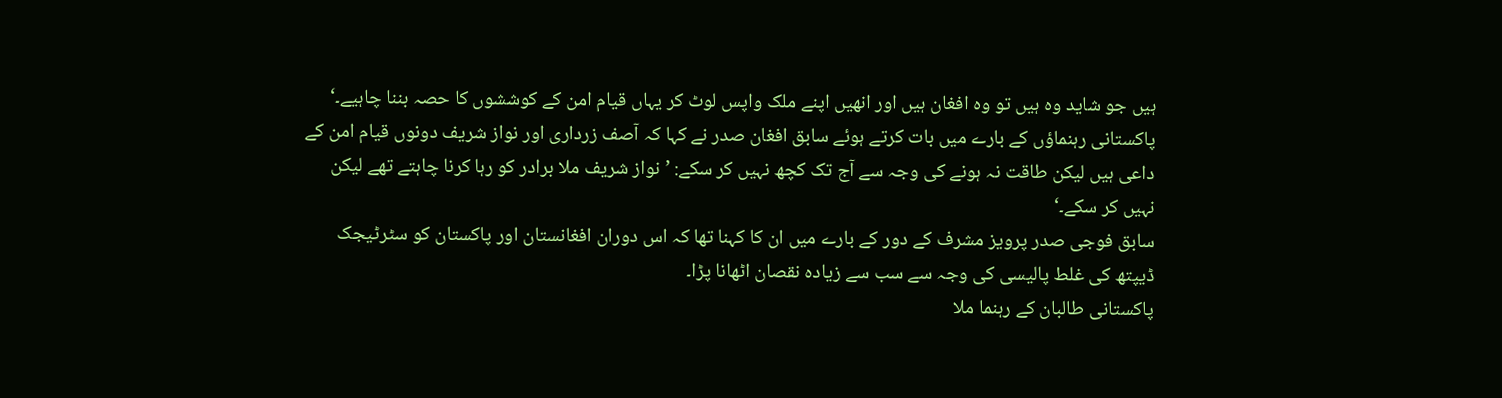ہیں جو شاید وہ ہیں تو وہ افغان ہیں اور انھیں اپنے ملک واپس لوٹ کر یہاں قیام امن کے کوششوں کا حصہ بننا چاہیے۔‘
پاکستانی رہنماؤں کے بارے میں بات کرتے ہوئے سابق افغان صدر نے کہا کہ آصف زرداری اور نواز شریف دونوں قیام امن کے داعی ہیں لیکن طاقت نہ ہونے کی وجہ سے آج تک کچھ نہیں کر سکے: ’نواز شریف ملا برادر کو رہا کرنا چاہتے تھے لیکن نہیں کر سکے۔‘
سابق فوجی صدر پرویز مشرف کے دور کے بارے میں ان کا کہنا تھا کہ اس دوران افغانستان اور پاکستان کو سٹرٹیجک ڈیپتھ کی غلط پالیسی کی وجہ سے سب سے زیادہ نقصان اٹھانا پڑا۔
پاکستانی طالبان کے رہنما ملا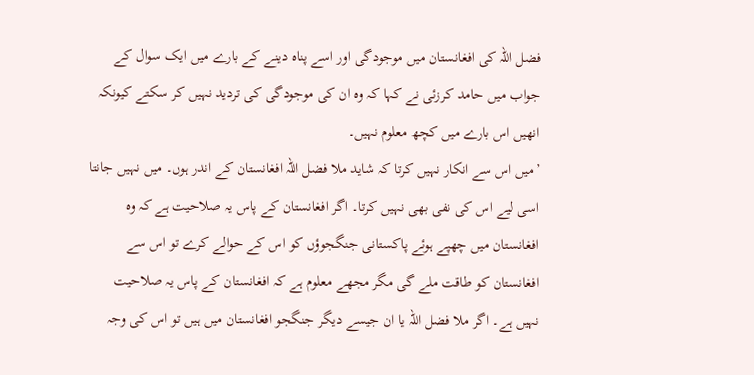فضل اللہ کی افغانستان میں موجودگی اور اسے پناہ دینے کے بارے میں ایک سوال کے جواب میں حامد کرزئی نے کہا کہ وہ ان کی موجودگی کی تردید نہیں کر سکتے کیونکہ انھیں اس بارے میں کچھ معلوم نہیں۔
’میں اس سے انکار نہیں کرتا کہ شاید ملا فضل اللہ افغانستان کے اندر ہوں۔ میں نہیں جانتا اسی لیے اس کی نفی بھی نہیں کرتا۔ اگر افغانستان کے پاس یہ صلاحیت ہے کہ وہ افغانستان میں چھپے ہوئے پاکستانی جنگجوؤں کو اس کے حوالے کرے تو اس سے افغانستان کو طاقت ملے گی مگر مجھے معلوم ہے کہ افغانستان کے پاس یہ صلاحیت نہیں ہے۔ اگر ملا فضل اللہ یا ان جیسے دیگر جنگجو افغانستان میں ہیں تو اس کی وجہ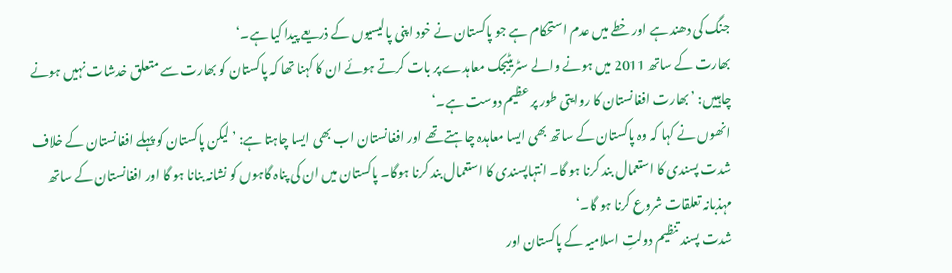جنگ کی دھند ہے اور خطے میں عدم استحکام ہے جو پاکستان نے خود اپنی پالیسیوں کے ذریعے پیدا کیا ہے۔‘
بھارت کے ساتھ 2011 میں ہونے والے سٹریٹیجک معاہدے پر بات کرتے ہوئے ان کا کہنا تھا کہ پاکستان کو بھارت سے متعلق خدشات نہیں ہونے چاہییں: ’بھارت افغانستان کا روایتی طور پر عظیم دوست ہے۔‘
انھوں نے کہا کہ وہ پاکستان کے ساتھ بھی ایسا معاہدہ چاہتے تھے اور افغانستان اب بھی ایسا چاہتا ہے: ’لیکن پاکستان کو پہلے افغانستان کے خلاف شدت پسندی کا استعمال بند کرنا ہو گا۔ انتہاپسندی کا استعمال بند کرنا ہوگا۔ پاکستان میں ان کی پناہ گاہوں کو نشانہ بنانا ہو گا اور افغانستان کے ساتھ مہذبانہ تعلقات شروع کرنا ہو گا۔‘
شدت پسند تنظیم دولتِ اسلامیہ کے پاکستان اور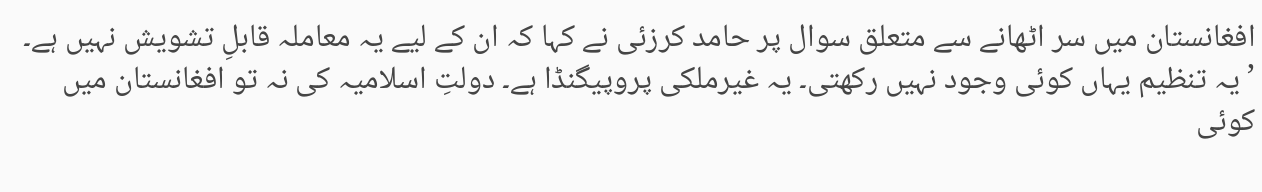افغانستان میں سر اٹھانے سے متعلق سوال پر حامد کرزئی نے کہا کہ ان کے لیے یہ معاملہ قابلِ تشویش نہیں ہے۔
’یہ تنظیم یہاں کوئی وجود نہیں رکھتی۔ یہ غیرملکی پروپیگنڈا ہے۔ دولتِ اسلامیہ کی نہ تو افغانستان میں کوئی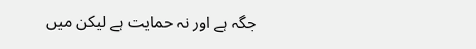جگہ ہے اور نہ حمایت ہے لیکن میں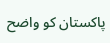پاکستان کو واضح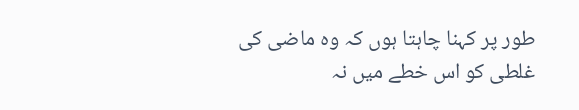طور پر کہنا چاہتا ہوں کہ وہ ماضی کی غلطی کو اس خطے میں نہ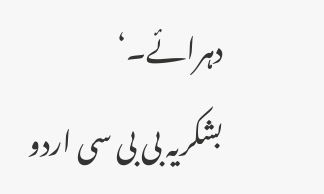دہرائے۔‘
بشکریہ بی بی سی اردو